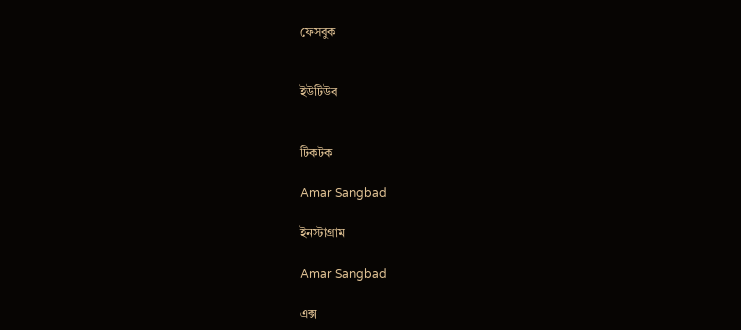ফেসবুক


ইউটিউব


টিকটক

Amar Sangbad

ইনস্টাগ্রাম

Amar Sangbad

এক্স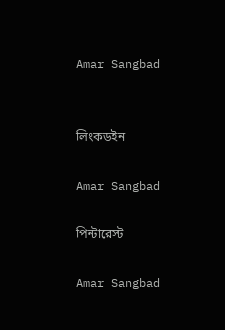Amar Sangbad


লিংকডইন

Amar Sangbad

পিন্টারেস্ট

Amar Sangbad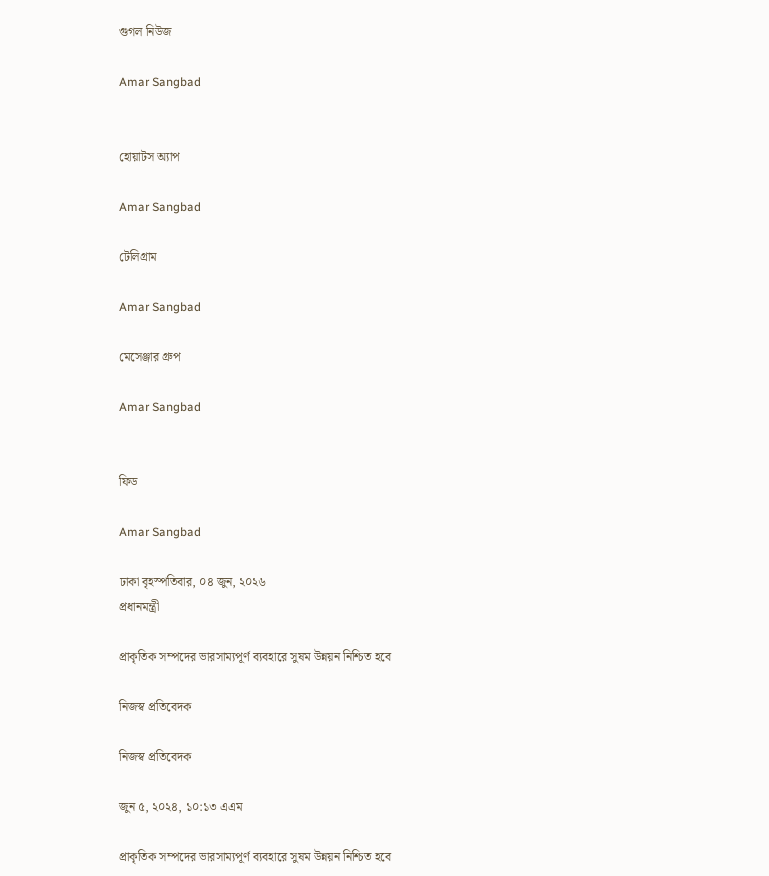গুগল নিউজ

Amar Sangbad


হোয়াটস অ্যাপ

Amar Sangbad

টেলিগ্রাম

Amar Sangbad

মেসেঞ্জার গ্রুপ

Amar Sangbad


ফিড

Amar Sangbad

ঢাকা বৃহস্পতিবার, ০৪ জুন, ২০২৬
প্রধানমন্ত্রী

প্রাকৃতিক সম্পদের ভারসাম্যপূর্ণ ব্যবহারে সুষম উন্নয়ন নিশ্চিত হবে

নিজস্ব প্রতিবেদক

নিজস্ব প্রতিবেদক

জুন ৫, ২০২৪, ১০:১৩ এএম

প্রাকৃতিক সম্পদের ভারসাম্যপূর্ণ ব্যবহারে সুষম উন্নয়ন নিশ্চিত হবে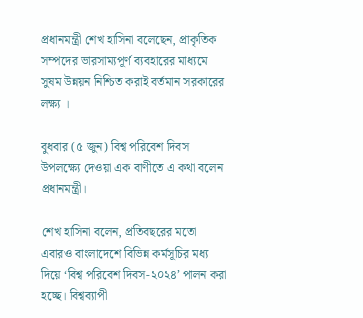প্রধানমন্ত্রী শেখ হাসিনা বলেছেন, প্রাকৃতিক সম্পদের ভারসাম্যপূর্ণ ব্যবহারের মাধ্যমে সুষম উন্নয়ন নিশ্চিত করাই বর্তমান সরকারের লক্ষ্য ।

বুধবার (৫ জুন) বিশ্ব পরিবেশ দিবস উপলক্ষ্যে দেওয়া এক বাণীতে এ কথা বলেন প্রধানমন্ত্রী।

শেখ হাসিনা বলেন, প্রতিবছরের মতো এবারও বাংলাদেশে বিভিন্ন কর্মসূচির মধ্য দিয়ে ‘বিশ্ব পরিবেশ দিবস-২০২৪’ পালন করা হচ্ছে। বিশ্বব্যাপী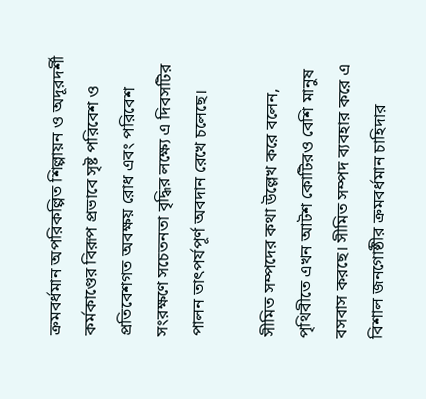ক্রমবর্ধমান অপরিকল্পিত শিল্পায়ন ও অদূরদর্শী কর্মকাণ্ডের বিরূপ প্রভাবে সৃষ্ট পরিবেশ ও প্রতিবেশগত অবক্ষয় রোধ এবং পরিবেশ সংরক্ষণে সচেতনতা বৃদ্ধির লক্ষ্যে এ দিবসটির পালন তাৎপর্যপূর্ণ অবদান রেখে চলেছে।

সীমিত সম্পদের কথা উল্লেখ করে বলেন, পৃথিবীতে এখন আটশ কোটিরও বেশি মানুষ বসবাস করছে। সীমিত সম্পদ ব্যবহার করে এ বিশাল জনগোষ্ঠীর ক্রমবর্ধমান চাহিদার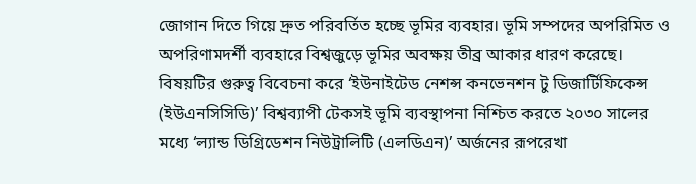জোগান দিতে গিয়ে দ্রুত পরিবর্তিত হচ্ছে ভূমির ব্যবহার। ভূমি সম্পদের অপরিমিত ও অপরিণামদর্শী ব্যবহারে বিশ্বজুড়ে ভূমির অবক্ষয় তীব্র আকার ধারণ করেছে। বিষয়টির গুরুত্ব বিবেচনা করে ‘ইউনাইটেড নেশন্স কনভেনশন টু ডিজার্টিফিকেন্স (ইউএনসিসিডি)’ বিশ্বব্যাপী টেকসই ভূমি ব্যবস্থাপনা নিশ্চিত করতে ২০৩০ সালের মধ্যে ‘ল্যান্ড ডিগ্রিডেশন নিউট্রালিটি (এলডিএন)’ অর্জনের রূপরেখা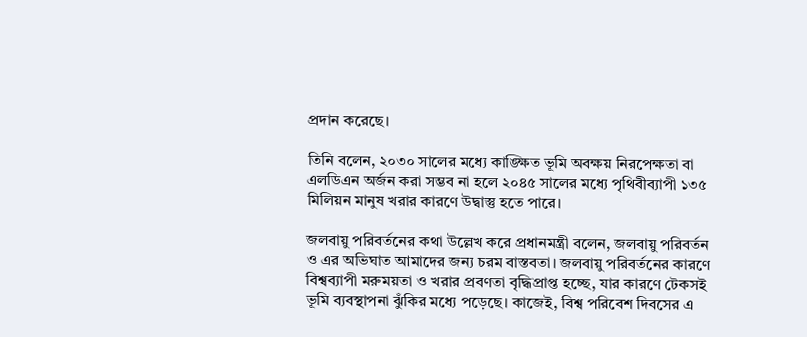প্রদান করেছে।

তিনি বলেন, ২০৩০ সালের মধ্যে কাঙ্ক্ষিত ভূমি অবক্ষয় নিরপেক্ষতা বা এলডিএন অর্জন করা সম্ভব না হলে ২০৪৫ সালের মধ্যে পৃথিবীব্যাপী ১৩৫ মিলিয়ন মানুষ খরার কারণে উদ্বাস্তু হতে পারে।

জলবায়ু পরিবর্তনের কথা উল্লেখ করে প্রধানমন্ত্রী বলেন, জলবায়ু পরিবর্তন ও এর অভিঘাত আমাদের জন্য চরম বাস্তবতা। জলবায়ু পরিবর্তনের কারণে বিশ্বব্যাপী মরুময়তা ও খরার প্রবণতা বৃদ্ধিপ্রাপ্ত হচ্ছে, যার কারণে টেকসই ভূমি ব্যবস্থাপনা ঝুঁকির মধ্যে পড়েছে। কাজেই, বিশ্ব পরিবেশ দিবসের এ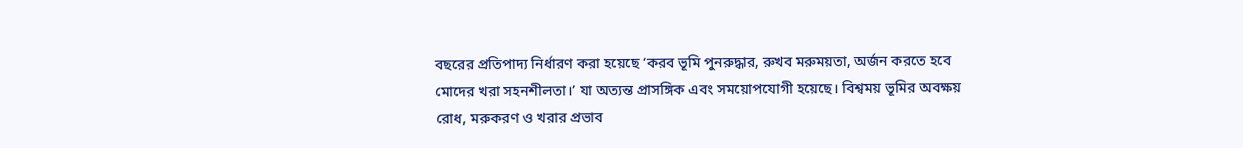বছরের প্রতিপাদ্য নির্ধারণ করা হয়েছে ‘করব ভূমি পুনরুদ্ধার, রুখব মরুময়তা, অর্জন করতে হবে মোদের খরা সহনশীলতা।’ যা অত্যন্ত প্রাসঙ্গিক এবং সময়োপযোগী হয়েছে। বিশ্বময় ভূমির অবক্ষয় রোধ, মরুকরণ ও খরার প্রভাব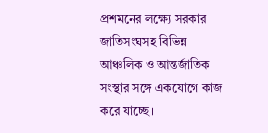প্রশমনের লক্ষ্যে সরকার জাতিসংঘসহ বিভিন্ন আঞ্চলিক ও আন্তর্জাতিক সংস্থার সঙ্গে একযোগে কাজ করে যাচ্ছে।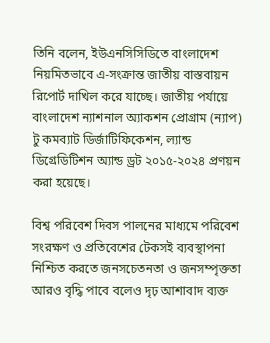তিনি বলেন, ইউএনসিসিডিতে বাংলাদেশ নিয়মিতভাবে এ-সংক্রান্ত জাতীয় বাস্তবায়ন রিপোর্ট দাখিল করে যাচ্ছে। জাতীয় পর্যায়ে বাংলাদেশ ন্যাশনাল অ্যাকশন প্রোগ্রাম (ন্যাপ) টু কমব্যাট ডির্জাটিফিকেশন, ল্যান্ড ডিগ্রেডিটিশন অ্যান্ড ড্রট ২০১৫-২০২৪ প্রণয়ন করা হয়েছে।

বিশ্ব পরিবেশ দিবস পালনের মাধ্যমে পরিবেশ সংরক্ষণ ও প্রতিবেশের টেকসই ব্যবস্থাপনা নিশ্চিত করতে জনসচেতনতা ও জনসম্পৃক্ততা আরও বৃদ্ধি পাবে বলেও দৃঢ় আশাবাদ ব্যক্ত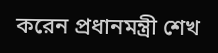করেন প্রধানমন্ত্রী শেখ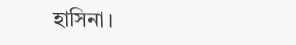হাসিনা।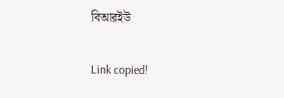বিআরইউ

Link copied!